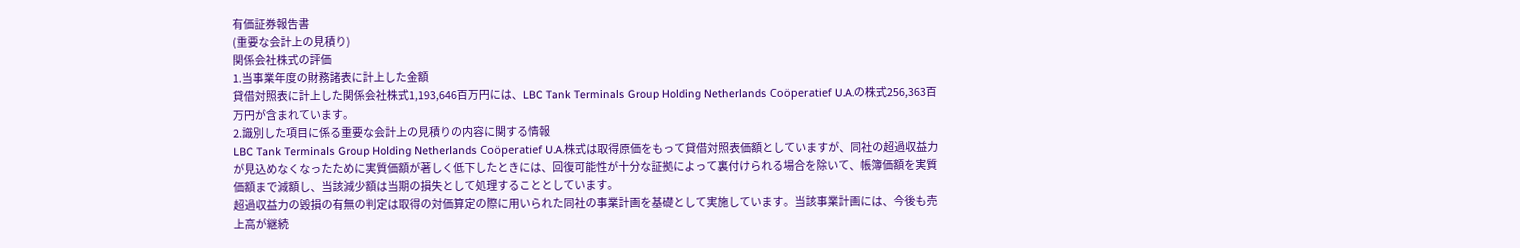有価証券報告書
(重要な会計上の見積り)
関係会社株式の評価
1.当事業年度の財務諸表に計上した金額
貸借対照表に計上した関係会社株式1,193,646百万円には、LBC Tank Terminals Group Holding Netherlands Coöperatief U.A.の株式256,363百万円が含まれています。
2.識別した項目に係る重要な会計上の見積りの内容に関する情報
LBC Tank Terminals Group Holding Netherlands Coöperatief U.A.株式は取得原価をもって貸借対照表価額としていますが、同社の超過収益力が見込めなくなったために実質価額が著しく低下したときには、回復可能性が十分な証拠によって裏付けられる場合を除いて、帳簿価額を実質価額まで減額し、当該減少額は当期の損失として処理することとしています。
超過収益力の毀損の有無の判定は取得の対価算定の際に用いられた同社の事業計画を基礎として実施しています。当該事業計画には、今後も売上高が継続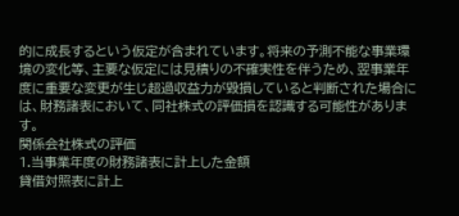的に成長するという仮定が含まれています。将来の予測不能な事業環境の変化等、主要な仮定には見積りの不確実性を伴うため、翌事業年度に重要な変更が生じ超過収益力が毀損していると判断された場合には、財務諸表において、同社株式の評価損を認識する可能性があります。
関係会社株式の評価
1.当事業年度の財務諸表に計上した金額
貸借対照表に計上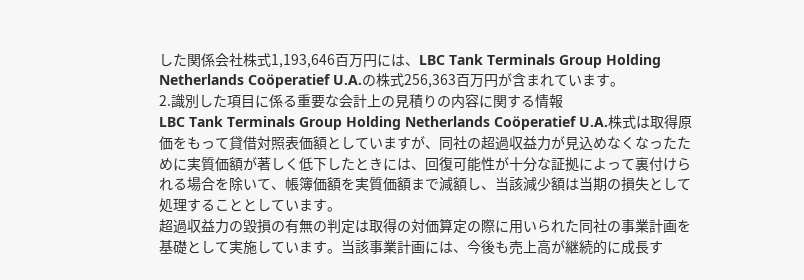した関係会社株式1,193,646百万円には、LBC Tank Terminals Group Holding Netherlands Coöperatief U.A.の株式256,363百万円が含まれています。
2.識別した項目に係る重要な会計上の見積りの内容に関する情報
LBC Tank Terminals Group Holding Netherlands Coöperatief U.A.株式は取得原価をもって貸借対照表価額としていますが、同社の超過収益力が見込めなくなったために実質価額が著しく低下したときには、回復可能性が十分な証拠によって裏付けられる場合を除いて、帳簿価額を実質価額まで減額し、当該減少額は当期の損失として処理することとしています。
超過収益力の毀損の有無の判定は取得の対価算定の際に用いられた同社の事業計画を基礎として実施しています。当該事業計画には、今後も売上高が継続的に成長す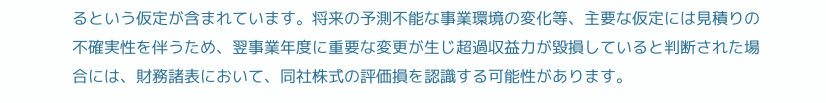るという仮定が含まれています。将来の予測不能な事業環境の変化等、主要な仮定には見積りの不確実性を伴うため、翌事業年度に重要な変更が生じ超過収益力が毀損していると判断された場合には、財務諸表において、同社株式の評価損を認識する可能性があります。